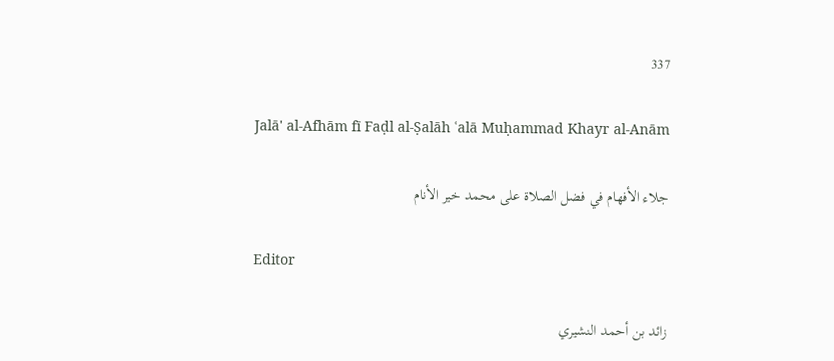337

Jalā' al-Afhām fī Faḍl al-Ṣalāh ʿalā Muḥammad Khayr al-Anām

جلاء الأفهام في فضل الصلاة على محمد خير الأنام

Editor

زائد بن أحمد النشيري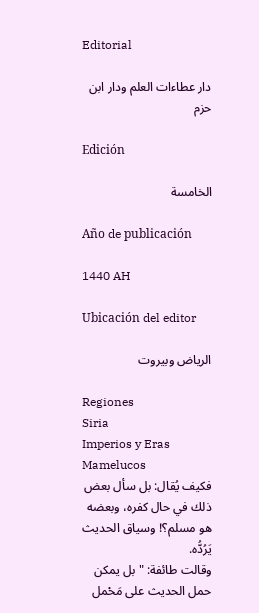Editorial

دار عطاءات العلم ودار ابن حزم

Edición

الخامسة

Año de publicación

1440 AH

Ubicación del editor

الرياض وبيروت

Regiones
Siria
Imperios y Eras
Mamelucos
فكيف يُقال: بل سأل بعض ذلك في حال كفره، وبعضه هو مسلم؟! وسياق الحديث يَرُدُّه.
وقالت طائفة: "بل يمكن حمل الحديث على مَحْمل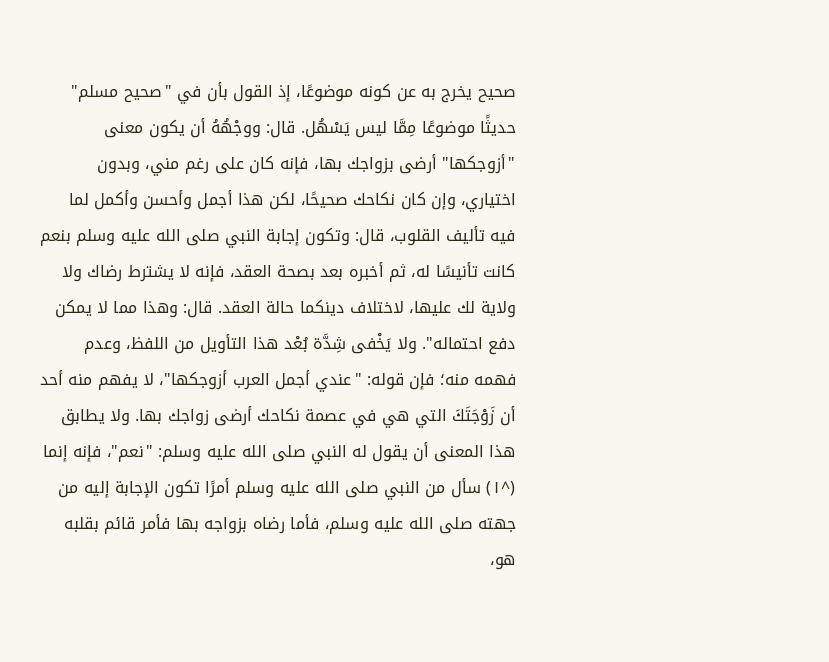صحيح يخرج به عن كونه موضوعًا، إذ القول بأن في "صحيح مسلم" حديثًا موضوعًا مِمَّا ليس يَسْهُل. قال: ووجْهُهُ أن يكون معنى "أزوجكها" أرضى بزواجك بها، فإنه كان على رغم مني، وبدون اختياري، وإن كان نكاحك صحيحًا، لكن هذا أجمل وأحسن وأكمل لما فيه تأليف القلوب، قال: وتكون إجابة النبي صلى الله عليه وسلم بنعم كانت تأنيسًا له، ثم أخبره بعد بصحة العقد، فإنه لا يشترط رضاك ولا ولاية لك عليها، لاختلاف دينكما حالة العقد. قال: وهذا مما لا يمكن دفع احتماله". ولا يَخْفى شِدَّة بُعْد هذا التأويل من اللفظ، وعدم فهمه منه؛ فإن قوله: "عندي أجمل العرب أزوجكها"، لا يفهم منه أحد أن زَوْجَتَكَ التي هي في عصمة نكاحك أرضى زواجك بها. ولا يطابق هذا المعنى أن يقول له النبي صلى الله عليه وسلم: "نعم"، فإنه إنما (^١) سأل من النبي صلى الله عليه وسلم أمرًا تكون الإجابة إليه من جهته صلى الله عليه وسلم، فأما رضاه بزواجه بها فأمر قائم بقلبه هو،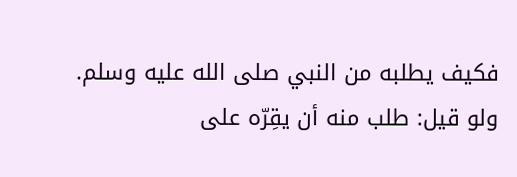فكيف يطلبه من النبي صلى الله عليه وسلم.
ولو قيل: طلب منه أن يقِرّه على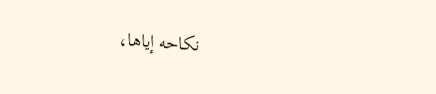نكاحه إياها،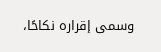وسمى إقراره نكاحًا،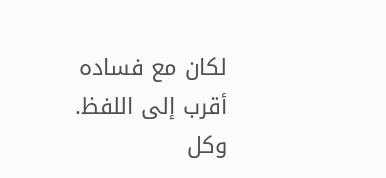لكان مع فساده أقرب إلى اللفظ. وكل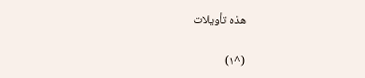هذه تأويلات

(^١)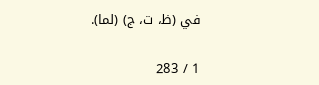في (ظ، ت، ج) (لما).

1 / 283